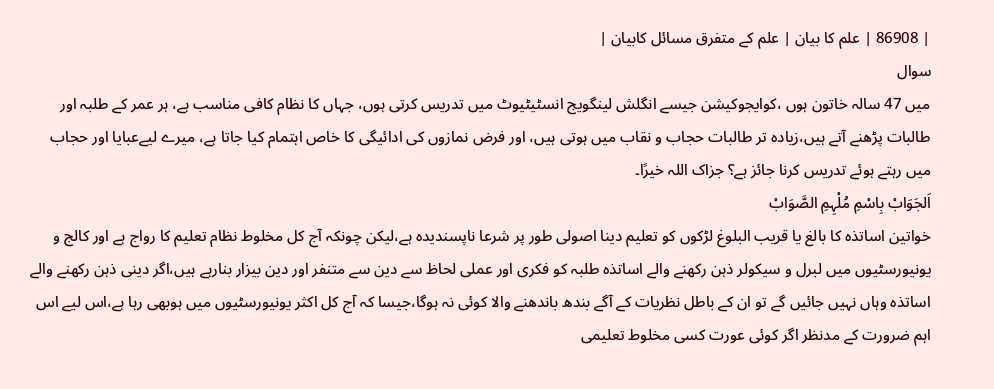| 86908 | علم کا بیان | علم کے متفرق مسائل کابیان |
سوال
میں 47 سالہ خاتون ہوں ،کوایجوکیشن جیسے انگلش لینگویج انسٹیٹیوٹ میں تدریس کرتی ہوں، جہاں کا نظام کافی مناسب ہے، ہر عمر کے طلبہ اور طالبات پڑھنے آتے ہیں،زیادہ تر طالبات حجاب و نقاب میں ہوتی ہیں، اور فرض نمازوں کی ادائیگی کا خاص اہتمام کیا جاتا ہے، میرے لیےعبایا اور حجاب میں رہتے ہوئے تدریس کرنا جائز ہے؟ جزاک اللہ خیرًا۔
اَلجَوَابْ بِاسْمِ مُلْہِمِ الصَّوَابْ
خواتین اساتذہ کا بالغ یا قریب البلوغ لڑکوں کو تعلیم دینا اصولی طور پر شرعا ناپسندیدہ ہے،لیکن چونکہ آج کل مخلوط نظام تعلیم کا رواج ہے اور کالج و یونیورسٹیوں میں لبرل و سیکولر ذہن رکھنے والے اساتذہ طلبہ کو فکری اور عملی لحاظ سے دین سے متنفر اور دین بیزار بنارہے ہیں،اگر دینی ذہن رکھنے والے اساتذہ وہاں نہیں جائیں گے تو ان کے باطل نظریات کے آگے بندھ باندھنے والا کوئی نہ ہوگا،جیسا کہ آج کل اکثر یونیورسٹیوں میں ہوبھی رہا ہے،اس لیے اس اہم ضرورت کے مدنظر اگر کوئی عورت کسی مخلوط تعلیمی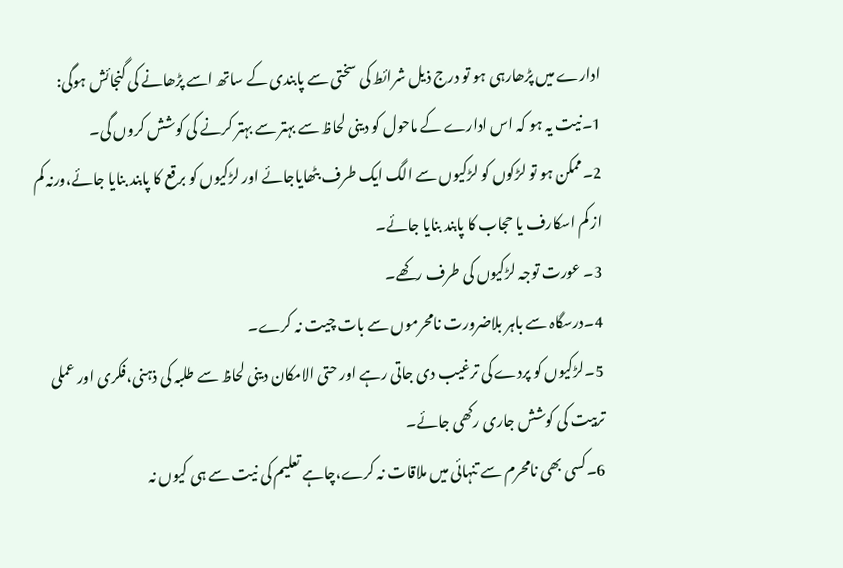ادارے میں پڑھارہی ہو تو درج ذیل شرائط کی سختی سے پابندی کے ساتھ اسے پڑھانے کی گنجائش ہوگی:
1۔نیت یہ ہو کہ اس ادارے کے ماحول کو دینی لحاظ سے بہتر سے بہتر کرنے کی کوشش کروں گی۔
2۔ممکن ہو تو لڑکوں کو لڑکیوں سے الگ ایک طرف بٹھایاجائے اور لڑکیوں کو برقع کا پابند بنایا جائے،ورنہ کم از کم اسکارف یا حجاب کا پابند بنایا جائے۔
3۔ عورت توجہ لڑکیوں کی طرف رکھے۔
4۔درسگاہ سے باہر بلاضرورت نامحرموں سے بات چیت نہ کرے۔
5۔لڑکیوں کو پردے کی ترغیب دی جاتی رہے اور حتی الامکان دینی لحاظ سے طلبہ کی ذہنی،فکری اور عملی تربیت کی کوشش جاری رکھی جائے۔
6۔کسی بھی نامحرم سے تنہائی میں ملاقات نہ کرے،چاہے تعلیم کی نیت سے ہی کیوں نہ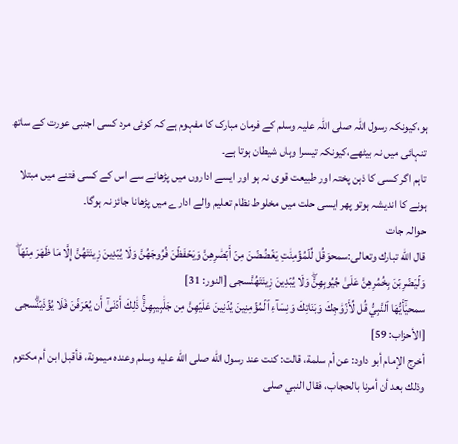ہو،کیونکہ رسول اللہ صلی اللہ علیہ وسلم کے فرمان مبارک کا مفہوم ہے کہ کوئی مرد کسی اجنبی عورت کے ساتھ تنہائی میں نہ بیٹھے،کیونکہ تیسرا وہاں شیطان ہوتا ہے۔
تاہم اگر کسی کا ذہن پختہ اور طبیعت قوی نہ ہو اور ایسے اداروں میں پڑھانے سے اس کے کسی فتنے میں مبتلا ہونے کا اندیشہ ہوتو پھر ایسی حلت میں مخلوط نظام تعلیم والے ادارے میں پڑھانا جائز نہ ہوگا۔
حوالہ جات
قال الله تبارك وتعالى:سمحوَقُل لِّلۡمُؤۡمِنَٰتِ يَغۡضُضۡنَ مِنۡ أَبۡصَٰرِهِنَّ وَيَحۡفَظۡنَ فُرُوجَهُنَّ وَلَا يُبۡدِينَ زِينَتَهُنَّ إِلَّا مَا ظَهَرَ مِنۡهَاۖ وَلۡيَضۡرِبۡنَ بِخُمُرِهِنَّ عَلَىٰ جُيُوبِهِنَّۖ وَلَا يُبۡدِينَ زِينَتَهُنَّسجى [النور: 31]
سمحيَٰٓأَيُّهَا ٱلنَّبِيُّ قُل لِّأَزۡوَٰجِكَ وَبَنَاتِكَ وَنِسَآءِ ٱلۡمُؤۡمِنِينَ يُدۡنِينَ عَلَيۡهِنَّ مِن جَلَٰبِيبِهِنَّۚ ذَٰلِكَ أَدۡنَىٰٓ أَن يُعۡرَفۡنَ فَلَا يُؤۡذَيۡنَۗسجى [الأحزاب: 59]
أخرج الإمام أبو داود: عن أم سلمة، قالت: كنت عند رسول الله صلى الله عليه وسلم وعنده ميمونة، فأقبل ابن أم مكتوم وذلك بعد أن أمرنا بالحجاب، فقال النبي صلى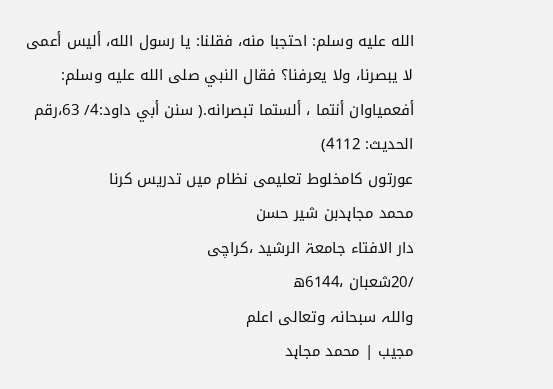الله عليه وسلم: احتجبا منه، فقلنا: يا رسول الله، أليس أعمى لا يبصرنا، ولا يعرفنا؟ فقال النبي صلى الله عليه وسلم: أفعمياوان أنتما ، ألستما تبصرانه.( سنن أبي داود:4/ 63،رقم الحدیث: 4112)
عورتوں کامخلوط تعلیمی نظام میں تدریس کرنا
محمد مجاہدبن شیر حسن
دار الافتاء جامعۃ الرشید ،کراچی
/20شعبان ،6144ھ
واللہ سبحانہ وتعالی اعلم
مجیب | محمد مجاہد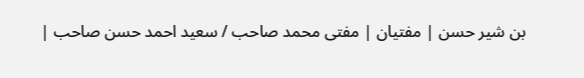بن شیر حسن | مفتیان | مفتی محمد صاحب / سعید احمد حسن صاحب |